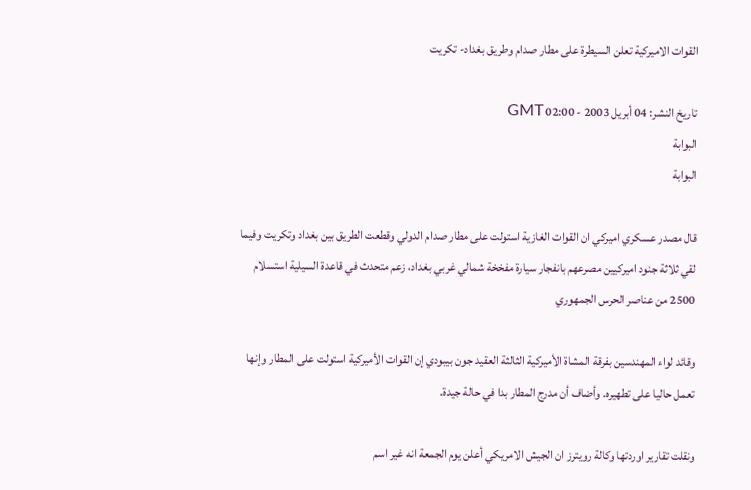القوات الاميركية تعلن السيطرة على مطار صدام وطريق بغداد- تكريت

تاريخ النشر: 04 أبريل 2003 - 02:00 GMT
البوابة
البوابة

قال مصدر عسكري اميركي ان القوات الغازية استولت على مطار صدام الدولي وقطعت الطريق بين بغداد وتكريت وفيما لقي ثلاثة جنود اميركيين مصرعهم بانفجار سيارة مفخخة شمالي غربي بغداد، زعم متحدث في قاعدة السيلية استسلام 2500 من عناصر الحرس الجمهوري

وقائد لواء المهندسين بفرقة المشاة الأميركية الثالثة العقيد جون بيبودي إن القوات الأميركية استولت على المطار وإنها تعمل حاليا على تطهيره. وأضاف أن مدرج المطار بدا في حالة جيدة.

ونقلت تقارير اوردتها وكالة رويترز ان الجيش الامريكي أعلن يوم الجمعة انه غير اسم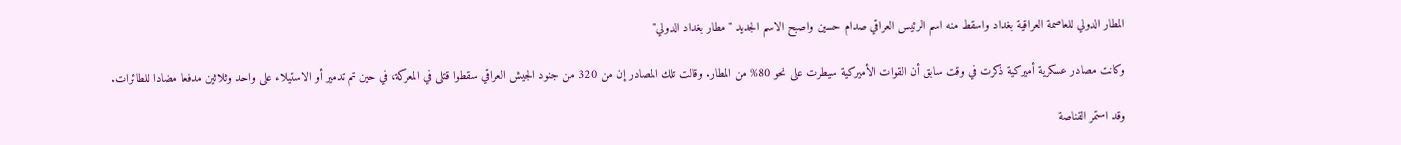المطار الدولي للعاصمة العراقية بغداد واسقط منه اسم الرئيس العراقي صدام حسين واصبح الاسم الجديد "مطار بغداد الدولي"

وكانت مصادر عسكرية أميركية ذكرت في وقت سابق أن القوات الأميركية سيطرت على نحو 80% من المطار. وقالت تلك المصادر إن من 320 من جنود الجيش العراقي سقطوا قتلى في المعركة، في حين تم تدمير أو الاستيلاء على واحد وثلاثين مدفعا مضادا للطائرات.

وقد استمر القناصة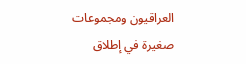العراقيون ومجموعات صغيرة في إطلاق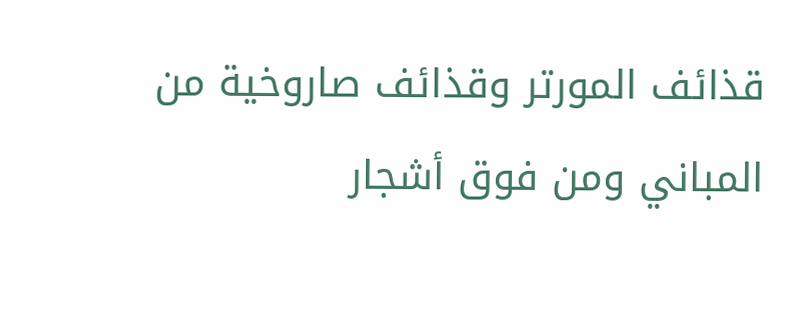قذائف المورتر وقذائف صاروخية من المباني ومن فوق أشجار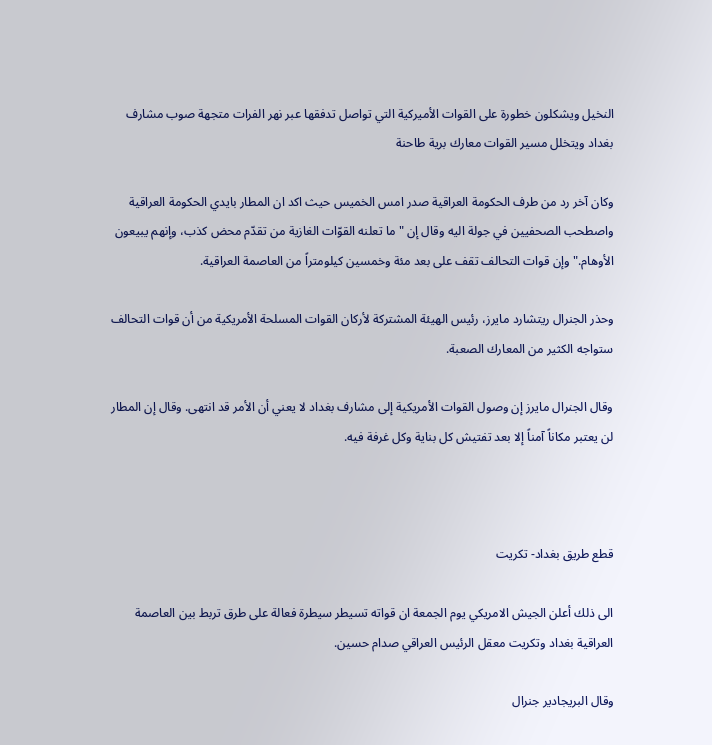النخيل ويشكلون خطورة على القوات الأميركية التي تواصل تدفقها عبر نهر الفرات متجهة صوب مشارف بغداد ويتخلل مسير القوات معارك برية طاحنة

وكان آخر رد من طرف الحكومة العراقية صدر امس الخميس حيث اكد ان المطار بايدي الحكومة العراقية واصطحب الصحفيين في جولة اليه وقال إن "ما تعلنه القوّات الغازية من تقدّم محض كذب، وإنهم يبيعون الأوهام." وإن قوات التحالف تقف على بعد مئة وخمسين كيلومتراً من العاصمة العراقية.

وحذر الجنرال ريتشارد مايرز، رئيس الهيئة المشتركة لأركان القوات المسلحة الأمريكية من أن قوات التحالف ستواجه الكثير من المعارك الصعبة.

وقال الجنرال مايرز إن وصول القوات الأمريكية إلى مشارف بغداد لا يعني أن الأمر قد انتهى. وقال إن المطار لن يعتبر مكاناً آمناً إلا بعد تفتيش كل بناية وكل غرفة فيه.



قطع طريق بغداد- تكريت

الى ذلك أعلن الجيش الامريكي يوم الجمعة ان قواته تسيطر سيطرة فعالة على طرق تربط بين العاصمة العراقية بغداد وتكريت معقل الرئيس العراقي صدام حسين.

وقال البريجادير جنرال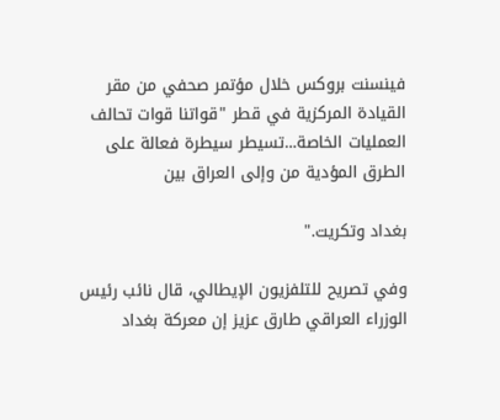فينسنت بروكس خلال مؤتمر صحفي من مقر القيادة المركزية في قطر "قواتنا قوات تحالف العمليات الخاصة...تسيطر سيطرة فعالة على الطرق المؤدية من وإلى العراق بين

بغداد وتكريت."

وفي تصريح للتلفزيون الإيطالي، قال نائب رئيس الوزراء العراقي طارق عزيز إن معركة بغداد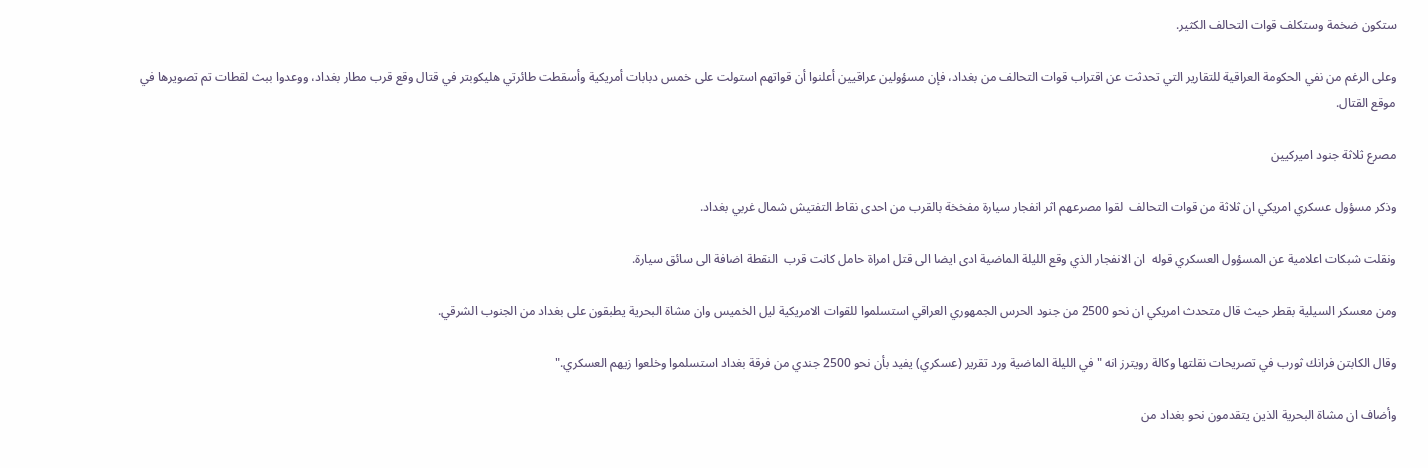ستكون ضخمة وستكلف قوات التحالف الكثير.

وعلى الرغم من نفي الحكومة العراقية للتقارير التي تحدثت عن اقتراب قوات التحالف من بغداد، فإن مسؤولين عراقيين أعلنوا أن قواتهم استولت على خمس دبابات أمريكية وأسقطت طائرتي هليكوبتر في قتال وقع قرب مطار بغداد، ووعدوا ببث لقطات تم تصويرها في موقع القتال.

مصرع ثلاثة جنود اميركيين

وذكر مسؤول عسكري امريكي ان ثلاثة من قوات التحالف  لقوا مصرعهم اثر انفجار سيارة مفخخة بالقرب من احدى نقاط التفتيش شمال غربي بغداد.

ونقلت شبكات اعلامية عن المسؤول العسكري قوله  ان الانفجار الذي وقع الليلة الماضية ادى ايضا الى قتل امراة حامل كانت قرب  النقطة اضافة الى سائق سيارة.

ومن معسكر السيلية بقطر حيث قال متحدث امريكي ان نحو 2500 من جنود الحرس الجمهوري العراقي استسلموا للقوات الامريكية ليل الخميس وان مشاة البحرية يطبقون على بغداد من الجنوب الشرقي.

وقال الكابتن فرانك ثورب في تصريحات نقلتها وكالة رويترز انه "في الليلة الماضية ورد تقرير (عسكري) يفيد بأن نحو 2500 جندي من فرقة بغداد استسلموا وخلعوا زيهم العسكري."

وأضاف ان مشاة البحرية الذين يتقدمون نحو بغداد من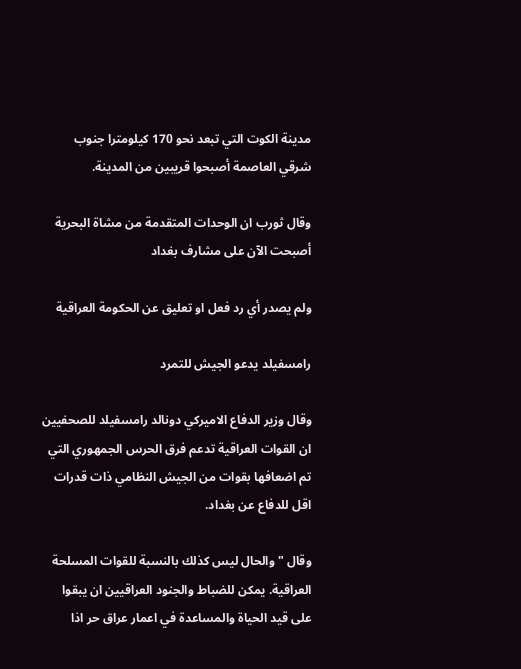مدينة الكوت التي تبعد نحو 170 كيلومترا جنوب شرقي العاصمة أصبحوا قريبين من المدينة.

وقال ثورب ان الوحدات المتقدمة من مشاة البحرية أصبحت الآن على مشارف بغداد

ولم يصدر أي رد فعل او تعليق عن الحكومة العراقية

رامسفيلد يدعو الجيش للتمرد

وقال وزير الدفاع الاميركي دونالد رامسفيلد للصحفيين ان القوات العراقية تدعم فرق الحرس الجمهوري التي تم اضعافها بقوات من الجيش النظامي ذات قدرات اقل للدفاع عن بغداد.

وقال "والحال ليس كذلك بالنسبة للقوات المسلحة العراقية. يمكن للضباط والجنود العراقيين ان يبقوا على قيد الحياة والمساعدة في اعمار عراق حر اذا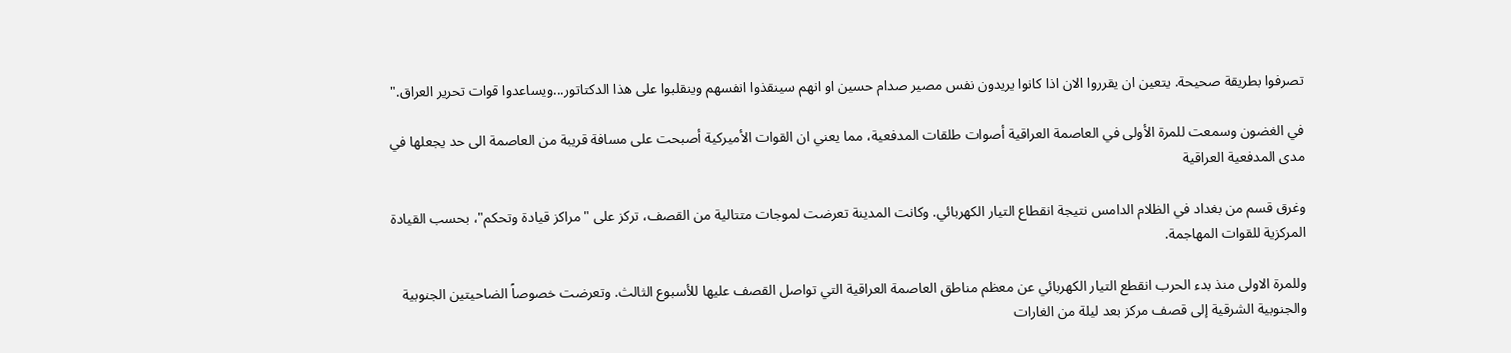تصرفوا بطريقة صحيحة. يتعين ان يقرروا الان اذا كانوا يريدون نفس مصير صدام حسين او انهم سينقذوا انفسهم وينقلبوا على هذا الدكتاتور...ويساعدوا قوات تحرير العراق."

في الغضون وسمعت للمرة الأولى في العاصمة العراقية أصوات طلقات المدفعية، مما يعني ان القوات الأميركية أصبحت على مسافة قريبة من العاصمة الى حد يجعلها في مدى المدفعية العراقية

وغرق قسم من بغداد في الظلام الدامس نتيجة انقطاع التيار الكهربائي. وكانت المدينة تعرضت لموجات متتالية من القصف، تركز على "مراكز قيادة وتحكم"، بحسب القيادة المركزية للقوات المهاجمة.

وللمرة الاولى منذ بدء الحرب انقطع التيار الكهربائي عن معظم مناطق العاصمة العراقية التي تواصل القصف عليها للأسبوع الثالث. وتعرضت خصوصاً الضاحيتين الجنوبية والجنوبية الشرقية إلى قصف مركز بعد ليلة من الغارات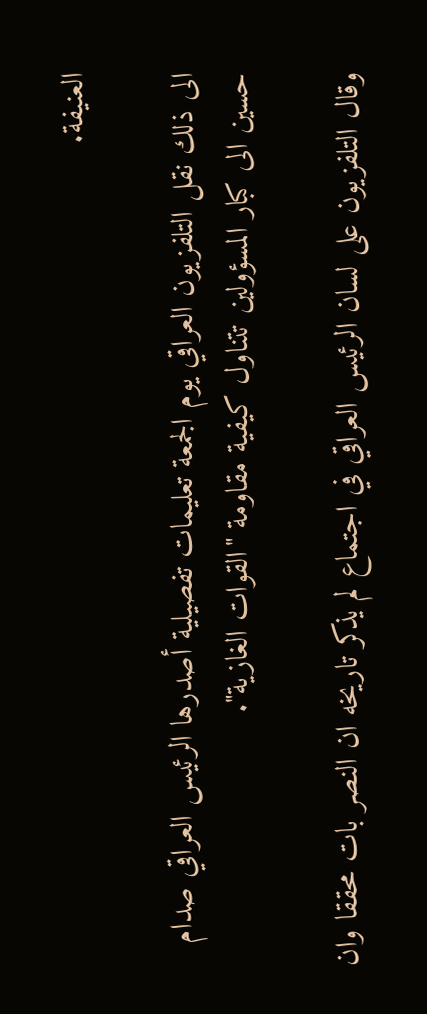العنيفة.

الى ذلك نقل التلفزيون العراقي يوم الجمعة تعليمات تفصيلية أصدرها الرئيس العراقي صدام حسين الى كبار المسؤولين تتناول كيفية مقاومة "القوات الغازية".

وقال التلفزيون على لسان الرئيس العراقي في اجتماع لم يذكر تاريخه ان النصر بات محققا وان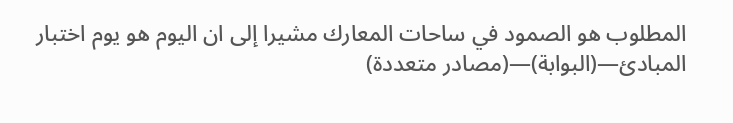المطلوب هو الصمود في ساحات المعارك مشيرا إلى ان اليوم هو يوم اختبار المبادئ—(البوابة)—(مصادر متعددة)